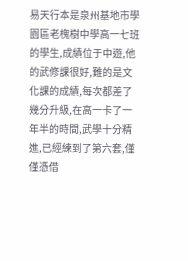易天行本是泉州基地市學園區老槐樹中學高一七班的學生,成績位于中遊,他的武修課很好,難的是文化課的成績,每次都差了幾分升級,在高一卡了一年半的時間,武學十分精進,已經練到了第六套,僅僅憑借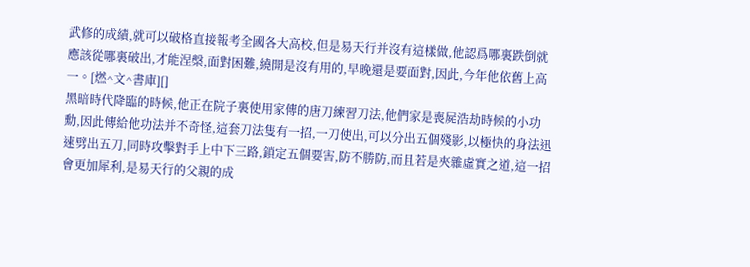武修的成績,就可以破格直接報考全國各大高校,但是易天行并沒有這樣做,他認爲哪裏跌倒就應該從哪裏破出,才能涅槃,面對困難,繞開是沒有用的,早晚還是要面對,因此,今年他依舊上高一。[燃^文^書庫][]
黑暗時代降臨的時候,他正在院子裏使用家傳的唐刀練習刀法,他們家是喪屍浩劫時候的小功勳,因此傳給他功法并不奇怪,這套刀法隻有一招,一刀使出,可以分出五個殘影,以極快的身法迅速劈出五刀,同時攻擊對手上中下三路,鎖定五個要害,防不勝防,而且若是夾雜虛實之道,這一招會更加犀利,是易天行的父親的成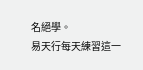名絕學。
易天行每天練習這一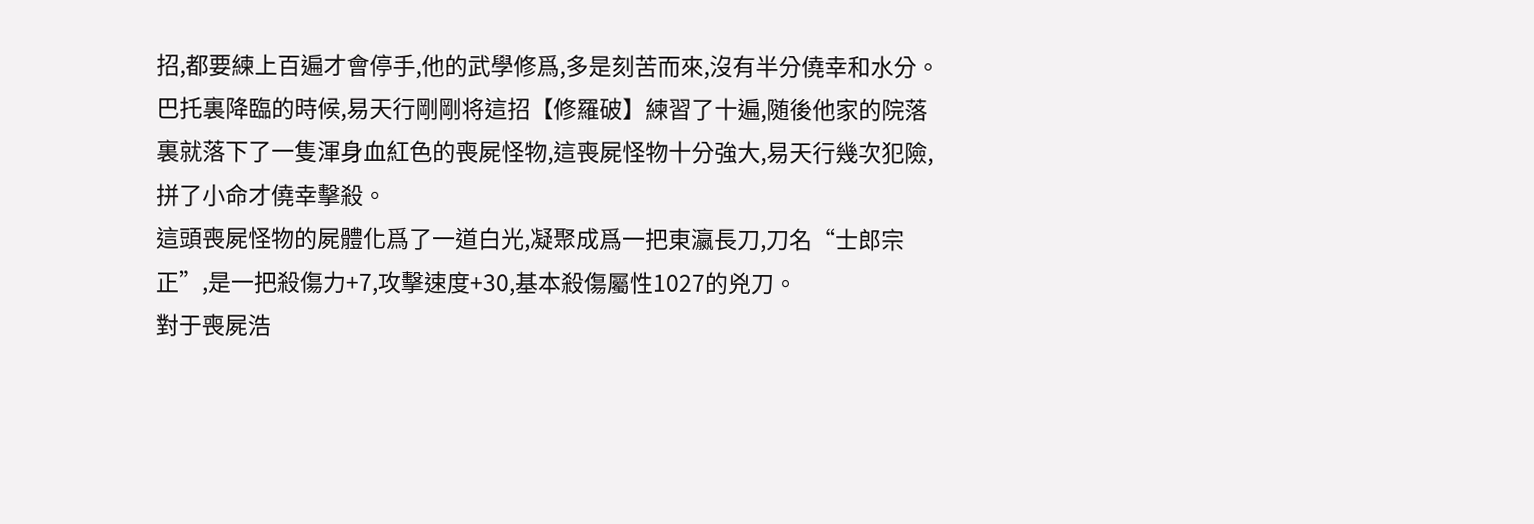招,都要練上百遍才會停手,他的武學修爲,多是刻苦而來,沒有半分僥幸和水分。
巴托裏降臨的時候,易天行剛剛将這招【修羅破】練習了十遍,随後他家的院落裏就落下了一隻渾身血紅色的喪屍怪物,這喪屍怪物十分強大,易天行幾次犯險,拼了小命才僥幸擊殺。
這頭喪屍怪物的屍體化爲了一道白光,凝聚成爲一把東瀛長刀,刀名“士郎宗正”,是一把殺傷力+7,攻擊速度+30,基本殺傷屬性1027的兇刀。
對于喪屍浩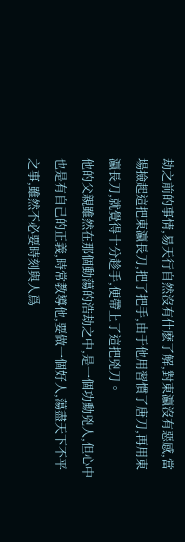劫之前的事情,易天行自然沒有什麽了解,對東瀛沒有惡感,當場撿起這把東瀛長刀,把了把手,由于他用習慣了唐刀,再用東瀛長刀,就覺得十分趁手,便帶上了這把兇刀。
他的父親雖然在那個動蕩的浩劫之中,是一個功勳兇人,但心中也是有自己的正義,時常教導他,要做一個好人,蕩盡天下不平之事,雖然不必要時刻與人爲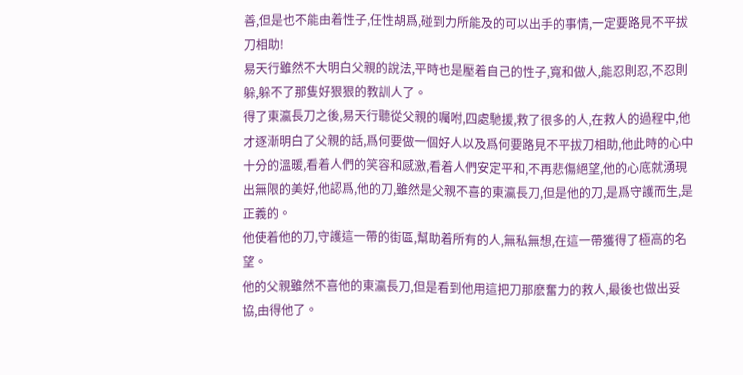善,但是也不能由着性子,任性胡爲,碰到力所能及的可以出手的事情,一定要路見不平拔刀相助!
易天行雖然不大明白父親的說法,平時也是壓着自己的性子,寬和做人,能忍則忍,不忍則躲,躲不了那隻好狠狠的教訓人了。
得了東瀛長刀之後,易天行聽從父親的囑咐,四處馳援,救了很多的人,在救人的過程中,他才逐漸明白了父親的話,爲何要做一個好人以及爲何要路見不平拔刀相助,他此時的心中十分的溫暖,看着人們的笑容和感激,看着人們安定平和,不再悲傷絕望,他的心底就湧現出無限的美好,他認爲,他的刀,雖然是父親不喜的東瀛長刀,但是他的刀,是爲守護而生,是正義的。
他使着他的刀,守護這一帶的街區,幫助着所有的人,無私無想,在這一帶獲得了極高的名望。
他的父親雖然不喜他的東瀛長刀,但是看到他用這把刀那麽奮力的救人,最後也做出妥協,由得他了。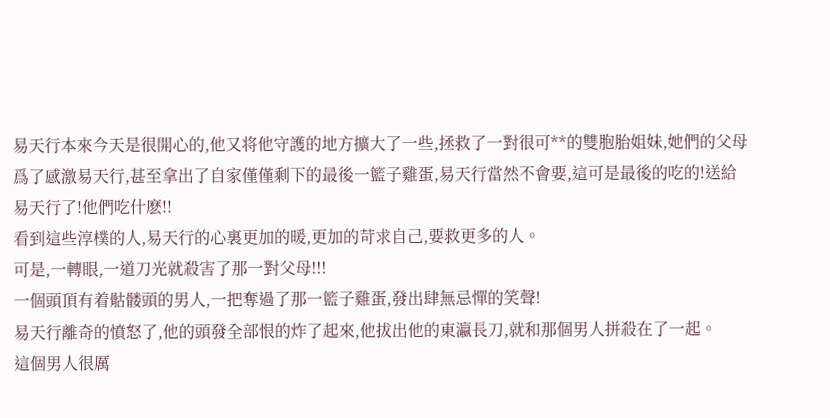易天行本來今天是很開心的,他又将他守護的地方擴大了一些,拯救了一對很可**的雙胞胎姐妹,她們的父母爲了感激易天行,甚至拿出了自家僅僅剩下的最後一籃子雞蛋,易天行當然不會要,這可是最後的吃的!送給易天行了!他們吃什麽!!
看到這些淳樸的人,易天行的心裏更加的暖,更加的苛求自己,要救更多的人。
可是,一轉眼,一道刀光就殺害了那一對父母!!!
一個頭頂有着骷髅頭的男人,一把奪過了那一籃子雞蛋,發出肆無忌憚的笑聲!
易天行離奇的憤怒了,他的頭發全部恨的炸了起來,他拔出他的東瀛長刀,就和那個男人拼殺在了一起。
這個男人很厲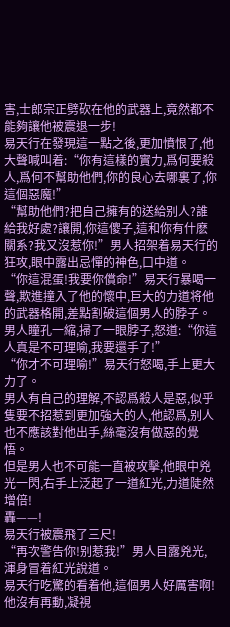害,士郎宗正劈砍在他的武器上,竟然都不能夠讓他被震退一步!
易天行在發現這一點之後,更加憤恨了,他大聲喊叫着:“你有這樣的實力,爲何要殺人,爲何不幫助他們,你的良心去哪裏了,你這個惡魔!”
“幫助他們?把自己擁有的送給别人?誰給我好處?讓開,你這傻子,這和你有什麽關系?我又沒惹你!”男人招架着易天行的狂攻,眼中露出忌憚的神色,口中道。
“你這混蛋!我要你償命!”易天行暴喝一聲,欺進撞入了他的懷中,巨大的力道将他的武器格開,差點割破這個男人的脖子。
男人瞳孔一縮,掃了一眼脖子,怒道:“你這人真是不可理喻,我要還手了!”
“你才不可理喻!”易天行怒喝,手上更大力了。
男人有自己的理解,不認爲殺人是惡,似乎隻要不招惹到更加強大的人,他認爲,别人也不應該對他出手,絲毫沒有做惡的覺悟。
但是男人也不可能一直被攻擊,他眼中兇光一閃,右手上泛起了一道紅光,力道陡然增倍!
轟——!
易天行被震飛了三尺!
“再次警告你!别惹我!”男人目露兇光,渾身冒着紅光說道。
易天行吃驚的看着他,這個男人好厲害啊!
他沒有再動,凝視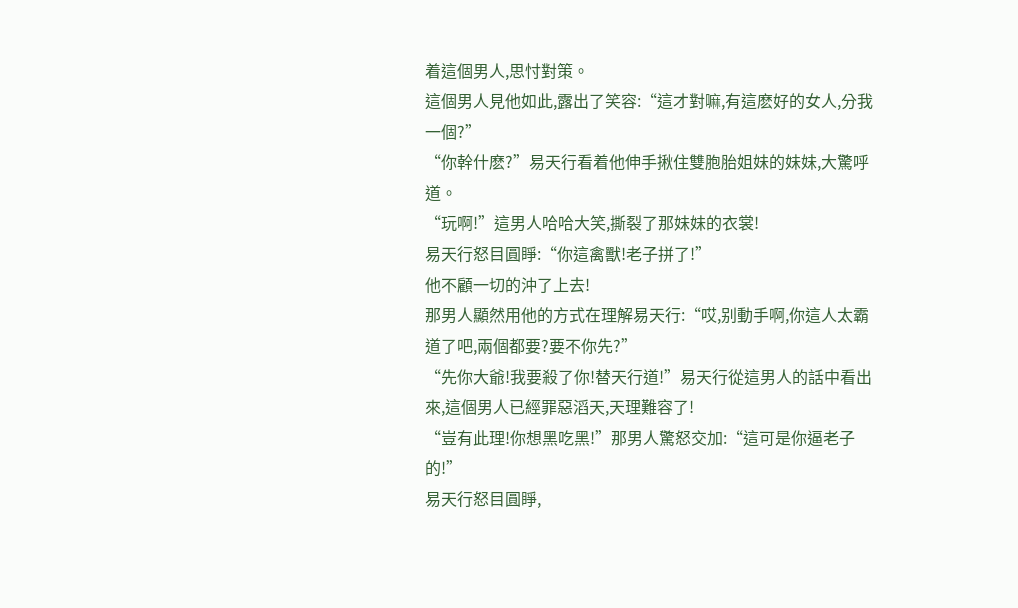着這個男人,思忖對策。
這個男人見他如此,露出了笑容:“這才對嘛,有這麽好的女人,分我一個?”
“你幹什麽?”易天行看着他伸手揪住雙胞胎姐妹的妹妹,大驚呼道。
“玩啊!”這男人哈哈大笑,撕裂了那妹妹的衣裳!
易天行怒目圓睜:“你這禽獸!老子拼了!”
他不顧一切的沖了上去!
那男人顯然用他的方式在理解易天行:“哎,别動手啊,你這人太霸道了吧,兩個都要?要不你先?”
“先你大爺!我要殺了你!替天行道!”易天行從這男人的話中看出來,這個男人已經罪惡滔天,天理難容了!
“豈有此理!你想黑吃黑!”那男人驚怒交加:“這可是你逼老子的!”
易天行怒目圓睜,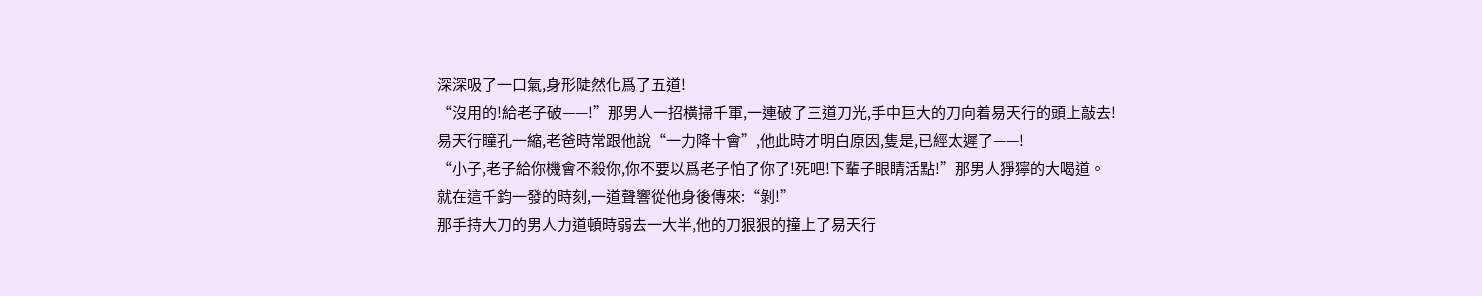深深吸了一口氣,身形陡然化爲了五道!
“沒用的!給老子破——!”那男人一招橫掃千軍,一連破了三道刀光,手中巨大的刀向着易天行的頭上敲去!
易天行瞳孔一縮,老爸時常跟他說“一力降十會”,他此時才明白原因,隻是,已經太遲了——!
“小子,老子給你機會不殺你,你不要以爲老子怕了你了!死吧!下輩子眼睛活點!”那男人猙獰的大喝道。
就在這千鈞一發的時刻,一道聲響從他身後傳來:“剝!”
那手持大刀的男人力道頓時弱去一大半,他的刀狠狠的撞上了易天行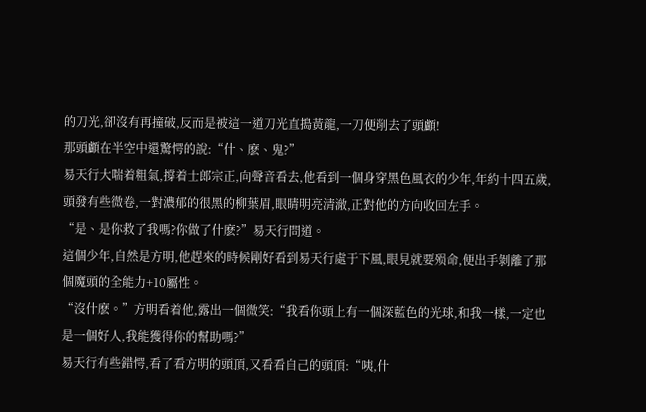的刀光,卻沒有再撞破,反而是被這一道刀光直搗黃龍,一刀便削去了頭顱!
那頭顱在半空中還驚愕的說:“什、麽、鬼?”
易天行大喘着粗氣,撐着士郎宗正,向聲音看去,他看到一個身穿黑色風衣的少年,年約十四五歲,頭發有些微卷,一對濃郁的很黑的柳葉眉,眼睛明亮清澈,正對他的方向收回左手。
“是、是你救了我嗎?你做了什麽?”易天行問道。
這個少年,自然是方明,他趕來的時候剛好看到易天行處于下風,眼見就要殒命,便出手剝離了那個魔頭的全能力+10屬性。
“沒什麽。”方明看着他,露出一個微笑:“我看你頭上有一個深藍色的光球,和我一樣,一定也是一個好人,我能獲得你的幫助嗎?”
易天行有些錯愕,看了看方明的頭頂,又看看自己的頭頂:“咦,什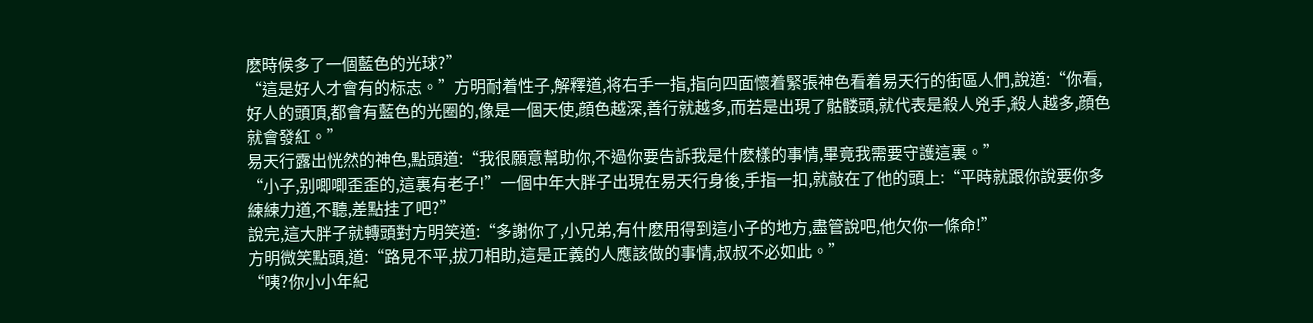麽時候多了一個藍色的光球?”
“這是好人才會有的标志。”方明耐着性子,解釋道,将右手一指,指向四面懷着緊張神色看着易天行的街區人們,說道:“你看,好人的頭頂,都會有藍色的光圈的,像是一個天使,顔色越深,善行就越多,而若是出現了骷髅頭,就代表是殺人兇手,殺人越多,顔色就會發紅。”
易天行露出恍然的神色,點頭道:“我很願意幫助你,不過你要告訴我是什麽樣的事情,畢竟我需要守護這裏。”
“小子,别唧唧歪歪的,這裏有老子!”一個中年大胖子出現在易天行身後,手指一扣,就敲在了他的頭上:“平時就跟你說要你多練練力道,不聽,差點挂了吧?”
說完,這大胖子就轉頭對方明笑道:“多謝你了,小兄弟,有什麽用得到這小子的地方,盡管說吧,他欠你一條命!”
方明微笑點頭,道:“路見不平,拔刀相助,這是正義的人應該做的事情,叔叔不必如此。”
“咦?你小小年紀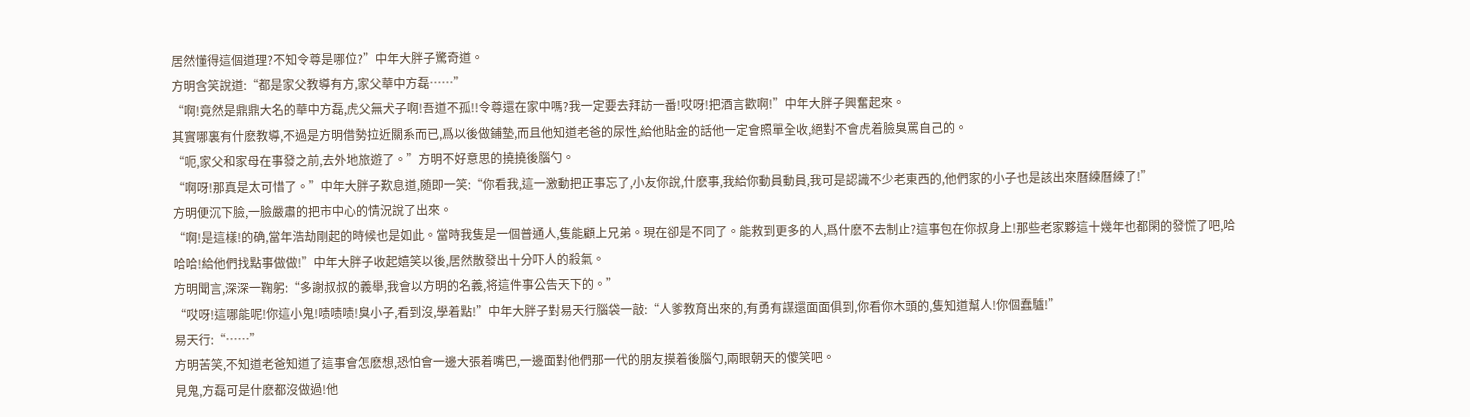居然懂得這個道理?不知令尊是哪位?”中年大胖子驚奇道。
方明含笑說道:“都是家父教導有方,家父華中方磊……”
“啊!竟然是鼎鼎大名的華中方磊,虎父無犬子啊!吾道不孤!!令尊還在家中嗎?我一定要去拜訪一番!哎呀!把酒言歡啊!”中年大胖子興奮起來。
其實哪裏有什麽教導,不過是方明借勢拉近關系而已,爲以後做鋪墊,而且他知道老爸的尿性,給他貼金的話他一定會照單全收,絕對不會虎着臉臭罵自己的。
“呃,家父和家母在事發之前,去外地旅遊了。”方明不好意思的撓撓後腦勺。
“啊呀!那真是太可惜了。”中年大胖子歎息道,随即一笑:“你看我,這一激動把正事忘了,小友你說,什麽事,我給你動員動員,我可是認識不少老東西的,他們家的小子也是該出來曆練曆練了!”
方明便沉下臉,一臉嚴肅的把市中心的情況說了出來。
“啊!是這樣!的确,當年浩劫剛起的時候也是如此。當時我隻是一個普通人,隻能顧上兄弟。現在卻是不同了。能救到更多的人,爲什麽不去制止?這事包在你叔身上!那些老家夥這十幾年也都閑的發慌了吧,哈哈哈!給他們找點事做做!”中年大胖子收起嬉笑以後,居然散發出十分吓人的殺氣。
方明聞言,深深一鞠躬:“多謝叔叔的義舉,我會以方明的名義,将這件事公告天下的。”
“哎呀!這哪能呢!你這小鬼!啧啧啧!臭小子,看到沒,學着點!”中年大胖子對易天行腦袋一敲:“人爹教育出來的,有勇有謀還面面俱到,你看你木頭的,隻知道幫人!你個蠢驢!”
易天行:“……”
方明苦笑,不知道老爸知道了這事會怎麽想,恐怕會一邊大張着嘴巴,一邊面對他們那一代的朋友摸着後腦勺,兩眼朝天的傻笑吧。
見鬼,方磊可是什麽都沒做過!他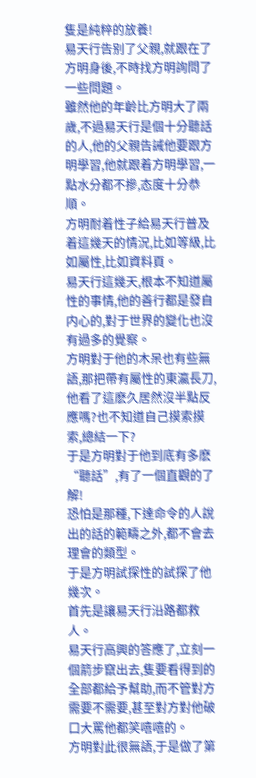隻是純粹的放養!
易天行告别了父親,就跟在了方明身後,不時找方明詢問了一些問題。
雖然他的年齡比方明大了兩歲,不過易天行是個十分聽話的人,他的父親告誡他要跟方明學習,他就跟着方明學習,一點水分都不摻,态度十分恭順。
方明耐着性子給易天行普及着這幾天的情況,比如等級,比如屬性,比如資料頁。
易天行這幾天,根本不知道屬性的事情,他的善行都是發自内心的,對于世界的變化也沒有過多的覺察。
方明對于他的木呆也有些無語,那把帶有屬性的東瀛長刀,他看了這麽久居然沒半點反應嗎?也不知道自己摸索摸索,總結一下?
于是方明對于他到底有多麽“聽話”,有了一個直觀的了解!
恐怕是那種,下達命令的人說出的話的範疇之外,都不會去理會的類型。
于是方明試探性的試探了他幾次。
首先是讓易天行沿路都救人。
易天行高興的答應了,立刻一個箭步竄出去,隻要看得到的全部都給予幫助,而不管對方需要不需要,甚至對方對他破口大罵他都笑嘻嘻的。
方明對此很無語,于是做了第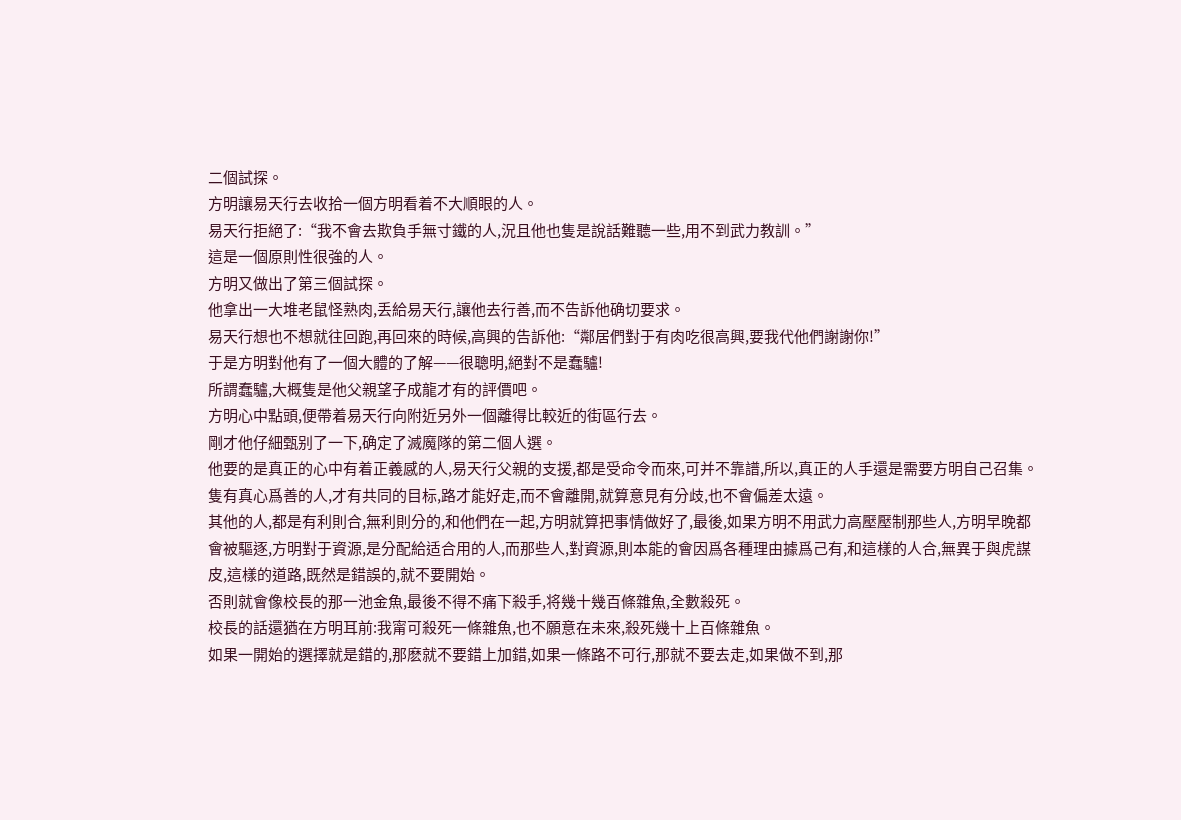二個試探。
方明讓易天行去收拾一個方明看着不大順眼的人。
易天行拒絕了:“我不會去欺負手無寸鐵的人,況且他也隻是說話難聽一些,用不到武力教訓。”
這是一個原則性很強的人。
方明又做出了第三個試探。
他拿出一大堆老鼠怪熟肉,丢給易天行,讓他去行善,而不告訴他确切要求。
易天行想也不想就往回跑,再回來的時候,高興的告訴他:“鄰居們對于有肉吃很高興,要我代他們謝謝你!”
于是方明對他有了一個大體的了解——很聰明,絕對不是蠢驢!
所謂蠢驢,大概隻是他父親望子成龍才有的評價吧。
方明心中點頭,便帶着易天行向附近另外一個離得比較近的街區行去。
剛才他仔細甄别了一下,确定了滅魔隊的第二個人選。
他要的是真正的心中有着正義感的人,易天行父親的支援,都是受命令而來,可并不靠譜,所以,真正的人手還是需要方明自己召集。
隻有真心爲善的人,才有共同的目标,路才能好走,而不會離開,就算意見有分歧,也不會偏差太遠。
其他的人,都是有利則合,無利則分的,和他們在一起,方明就算把事情做好了,最後,如果方明不用武力高壓壓制那些人,方明早晚都會被驅逐,方明對于資源,是分配給适合用的人,而那些人,對資源,則本能的會因爲各種理由據爲己有,和這樣的人合,無異于與虎謀皮,這樣的道路,既然是錯誤的,就不要開始。
否則就會像校長的那一池金魚,最後不得不痛下殺手,将幾十幾百條雜魚,全數殺死。
校長的話還猶在方明耳前:我甯可殺死一條雜魚,也不願意在未來,殺死幾十上百條雜魚。
如果一開始的選擇就是錯的,那麽就不要錯上加錯,如果一條路不可行,那就不要去走,如果做不到,那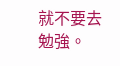就不要去勉強。